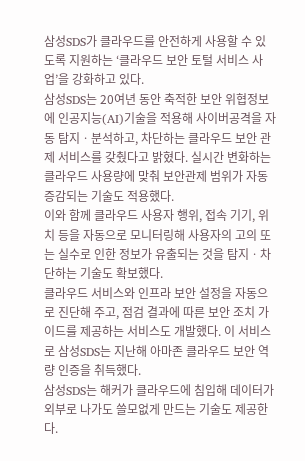삼성SDS가 클라우드를 안전하게 사용할 수 있도록 지원하는 ‘클라우드 보안 토털 서비스 사업’을 강화하고 있다.
삼성SDS는 20여년 동안 축적한 보안 위협정보에 인공지능(AI)기술을 적용해 사이버공격을 자동 탐지ㆍ분석하고, 차단하는 클라우드 보안 관제 서비스를 갖췄다고 밝혔다. 실시간 변화하는 클라우드 사용량에 맞춰 보안관제 범위가 자동 증감되는 기술도 적용했다.
이와 함께 클라우드 사용자 행위, 접속 기기, 위치 등을 자동으로 모니터링해 사용자의 고의 또는 실수로 인한 정보가 유출되는 것을 탐지ㆍ차단하는 기술도 확보했다.
클라우드 서비스와 인프라 보안 설정을 자동으로 진단해 주고, 점검 결과에 따른 보안 조치 가이드를 제공하는 서비스도 개발했다. 이 서비스로 삼성SDS는 지난해 아마존 클라우드 보안 역량 인증을 취득했다.
삼성SDS는 해커가 클라우드에 침입해 데이터가 외부로 나가도 쓸모없게 만드는 기술도 제공한다.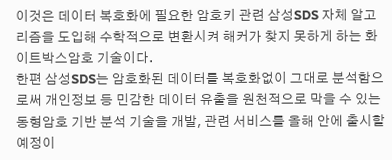이것은 데이터 복호화에 필요한 암호키 관련 삼성SDS 자체 알고리즘을 도입해 수학적으로 변환시켜 해커가 찾지 못하게 하는 화이트박스암호 기술이다.
한편 삼성SDS는 암호화된 데이터를 복호화없이 그대로 분석함으로써 개인정보 등 민감한 데이터 유출을 원천적으로 막을 수 있는 동형암호 기반 분석 기술을 개발, 관련 서비스를 올해 안에 출시할 예정이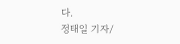다.
정태일 기자/